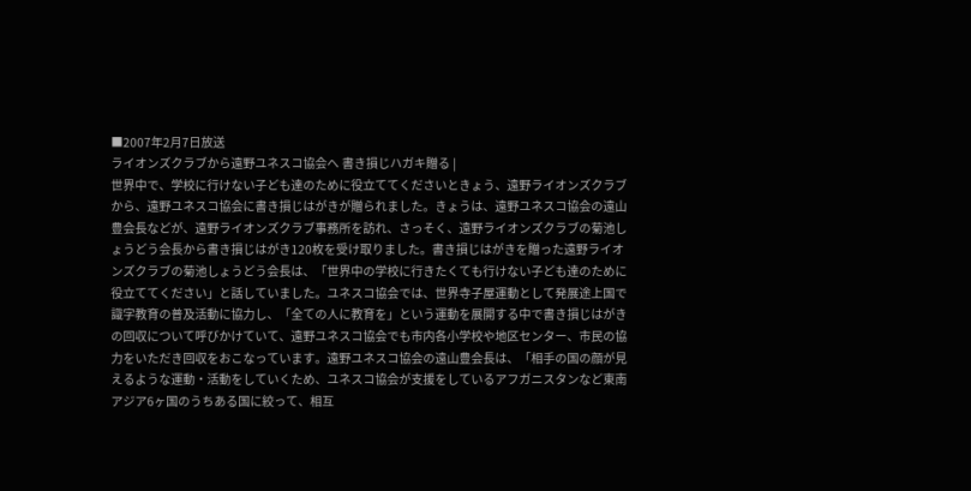■2007年2月7日放送
ライオンズクラブから遠野ユネスコ協会へ 書き損じハガキ贈る |
世界中で、学校に行けない子ども達のために役立ててくださいときょう、遠野ライオンズクラブから、遠野ユネスコ協会に書き損じはがきが贈られました。きょうは、遠野ユネスコ協会の遠山豊会長などが、遠野ライオンズクラブ事務所を訪れ、さっそく、遠野ライオンズクラブの菊池しょうどう会長から書き損じはがき120枚を受け取りました。書き損じはがきを贈った遠野ライオンズクラブの菊池しょうどう会長は、「世界中の学校に行きたくても行けない子ども達のために役立ててください」と話していました。ユネスコ協会では、世界寺子屋運動として発展途上国で識字教育の普及活動に協力し、「全ての人に教育を」という運動を展開する中で書き損じはがきの回収について呼びかけていて、遠野ユネスコ協会でも市内各小学校や地区センター、市民の協力をいただき回収をおこなっています。遠野ユネスコ協会の遠山豊会長は、「相手の国の顔が見えるような運動・活動をしていくため、ユネスコ協会が支援をしているアフガニスタンなど東南アジア6ヶ国のうちある国に絞って、相互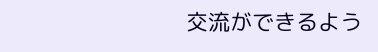交流ができるよう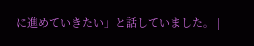に進めていきたい」と話していました。 |